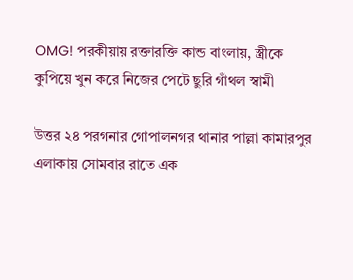OMG! পরকীয়ায় রক্তারক্তি কান্ড বাংলায়, স্ত্রীকে কুপিয়ে খুন করে নিজের পেটে ছুরি গাঁথল স্বামী

উত্তর ২৪ পরগনার গোপালনগর থানার পাল্লা কামারপুর এলাকায় সোমবার রাতে এক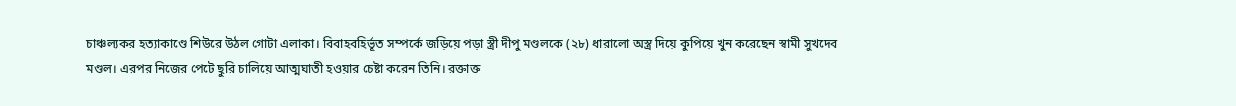চাঞ্চল্যকর হত্যাকাণ্ডে শিউরে উঠল গোটা এলাকা। বিবাহবহির্ভূত সম্পর্কে জড়িয়ে পড়া স্ত্রী দীপু মণ্ডলকে (২৮) ধারালো অস্ত্র দিয়ে কুপিয়ে খুন করেছেন স্বামী সুখদেব মণ্ডল। এরপর নিজের পেটে ছুরি চালিয়ে আত্মঘাতী হওয়ার চেষ্টা করেন তিনি। রক্তাক্ত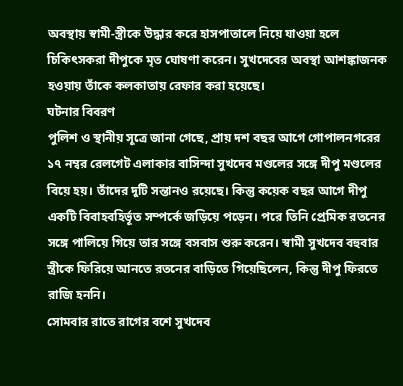অবস্থায় স্বামী-স্ত্রীকে উদ্ধার করে হাসপাতালে নিয়ে যাওয়া হলে চিকিৎসকরা দীপুকে মৃত ঘোষণা করেন। সুখদেবের অবস্থা আশঙ্কাজনক হওয়ায় তাঁকে কলকাতায় রেফার করা হয়েছে।
ঘটনার বিবরণ
পুলিশ ও স্থানীয় সূত্রে জানা গেছে, প্রায় দশ বছর আগে গোপালনগরের ১৭ নম্বর রেলগেট এলাকার বাসিন্দা সুখদেব মণ্ডলের সঙ্গে দীপু মণ্ডলের বিয়ে হয়। তাঁদের দুটি সন্তানও রয়েছে। কিন্তু কয়েক বছর আগে দীপু একটি বিবাহবহির্ভূত সম্পর্কে জড়িয়ে পড়েন। পরে তিনি প্রেমিক রতনের সঙ্গে পালিয়ে গিয়ে তার সঙ্গে বসবাস শুরু করেন। স্বামী সুখদেব বহুবার স্ত্রীকে ফিরিয়ে আনতে রতনের বাড়িতে গিয়েছিলেন, কিন্তু দীপু ফিরতে রাজি হননি।
সোমবার রাতে রাগের বশে সুখদেব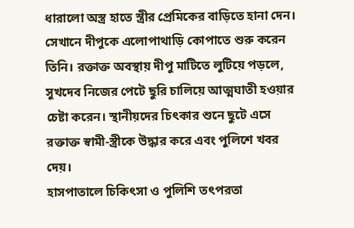ধারালো অস্ত্র হাতে স্ত্রীর প্রেমিকের বাড়িতে হানা দেন। সেখানে দীপুকে এলোপাথাড়ি কোপাতে শুরু করেন তিনি। রক্তাক্ত অবস্থায় দীপু মাটিতে লুটিয়ে পড়লে, সুখদেব নিজের পেটে ছুরি চালিয়ে আত্মঘাতী হওয়ার চেষ্টা করেন। স্থানীয়দের চিৎকার শুনে ছুটে এসে রক্তাক্ত স্বামী-স্ত্রীকে উদ্ধার করে এবং পুলিশে খবর দেয়।
হাসপাতালে চিকিৎসা ও পুলিশি তৎপরতা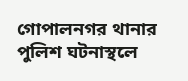গোপালনগর থানার পুলিশ ঘটনাস্থলে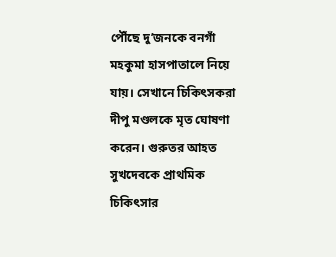পৌঁছে দু’জনকে বনগাঁ মহকুমা হাসপাতালে নিয়ে যায়। সেখানে চিকিৎসকরা দীপু মণ্ডলকে মৃত ঘোষণা করেন। গুরুতর আহত সুখদেবকে প্রাথমিক চিকিৎসার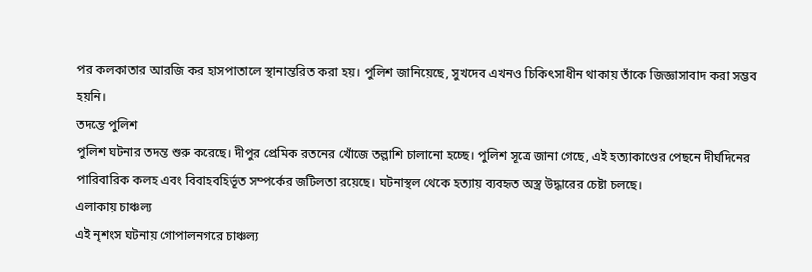পর কলকাতার আরজি কর হাসপাতালে স্থানান্তরিত করা হয়। পুলিশ জানিয়েছে, সুখদেব এখনও চিকিৎসাধীন থাকায় তাঁকে জিজ্ঞাসাবাদ করা সম্ভব হয়নি।
তদন্তে পুলিশ
পুলিশ ঘটনার তদন্ত শুরু করেছে। দীপুর প্রেমিক রতনের খোঁজে তল্লাশি চালানো হচ্ছে। পুলিশ সূত্রে জানা গেছে, এই হত্যাকাণ্ডের পেছনে দীর্ঘদিনের পারিবারিক কলহ এবং বিবাহবহির্ভূত সম্পর্কের জটিলতা রয়েছে। ঘটনাস্থল থেকে হত্যায় ব্যবহৃত অস্ত্র উদ্ধারের চেষ্টা চলছে।
এলাকায় চাঞ্চল্য
এই নৃশংস ঘটনায় গোপালনগরে চাঞ্চল্য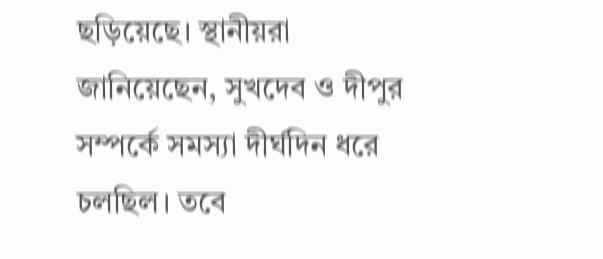ছড়িয়েছে। স্থানীয়রা জানিয়েছেন, সুখদেব ও দীপুর সম্পর্কে সমস্যা দীর্ঘদিন ধরে চলছিল। তবে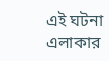এই ঘটনা এলাকার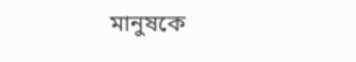মানুষকে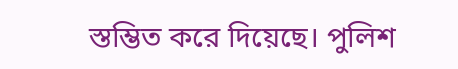স্তম্ভিত করে দিয়েছে। পুলিশ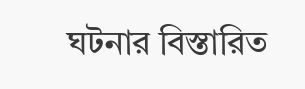ঘটনার বিস্তারিত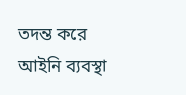তদন্ত করে আইনি ব্যবস্থা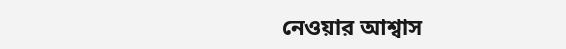নেওয়ার আশ্বাস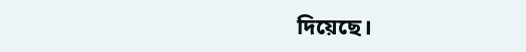দিয়েছে।